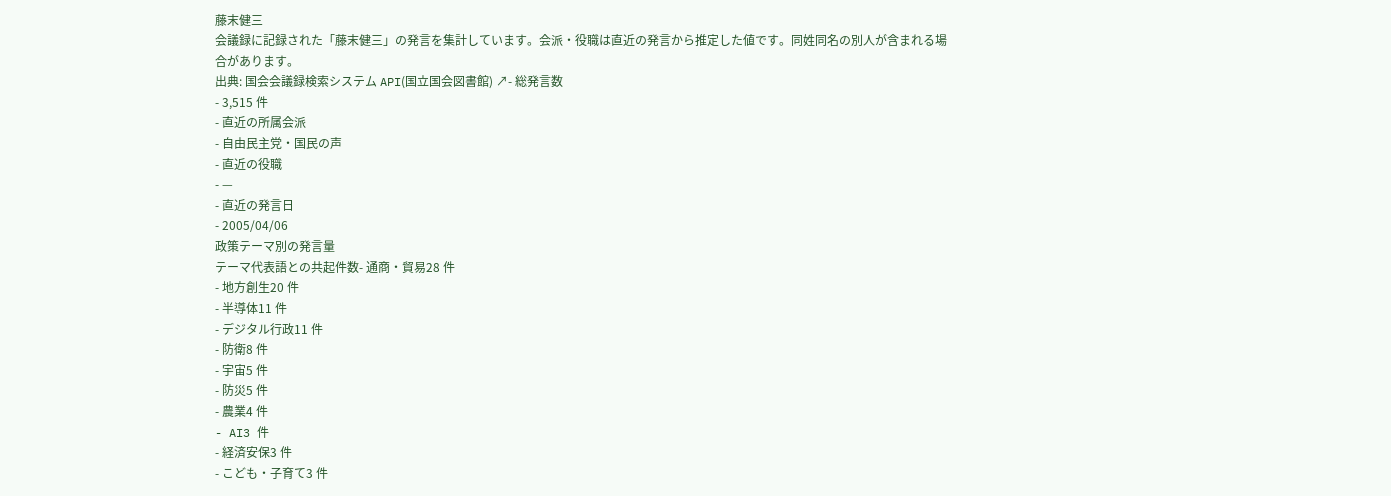藤末健三
会議録に記録された「藤末健三」の発言を集計しています。会派・役職は直近の発言から推定した値です。同姓同名の別人が含まれる場合があります。
出典: 国会会議録検索システム API(国立国会図書館) ↗- 総発言数
- 3,515 件
- 直近の所属会派
- 自由民主党・国民の声
- 直近の役職
- —
- 直近の発言日
- 2005/04/06
政策テーマ別の発言量
テーマ代表語との共起件数- 通商・貿易28 件
- 地方創生20 件
- 半導体11 件
- デジタル行政11 件
- 防衛8 件
- 宇宙5 件
- 防災5 件
- 農業4 件
- AI3 件
- 経済安保3 件
- こども・子育て3 件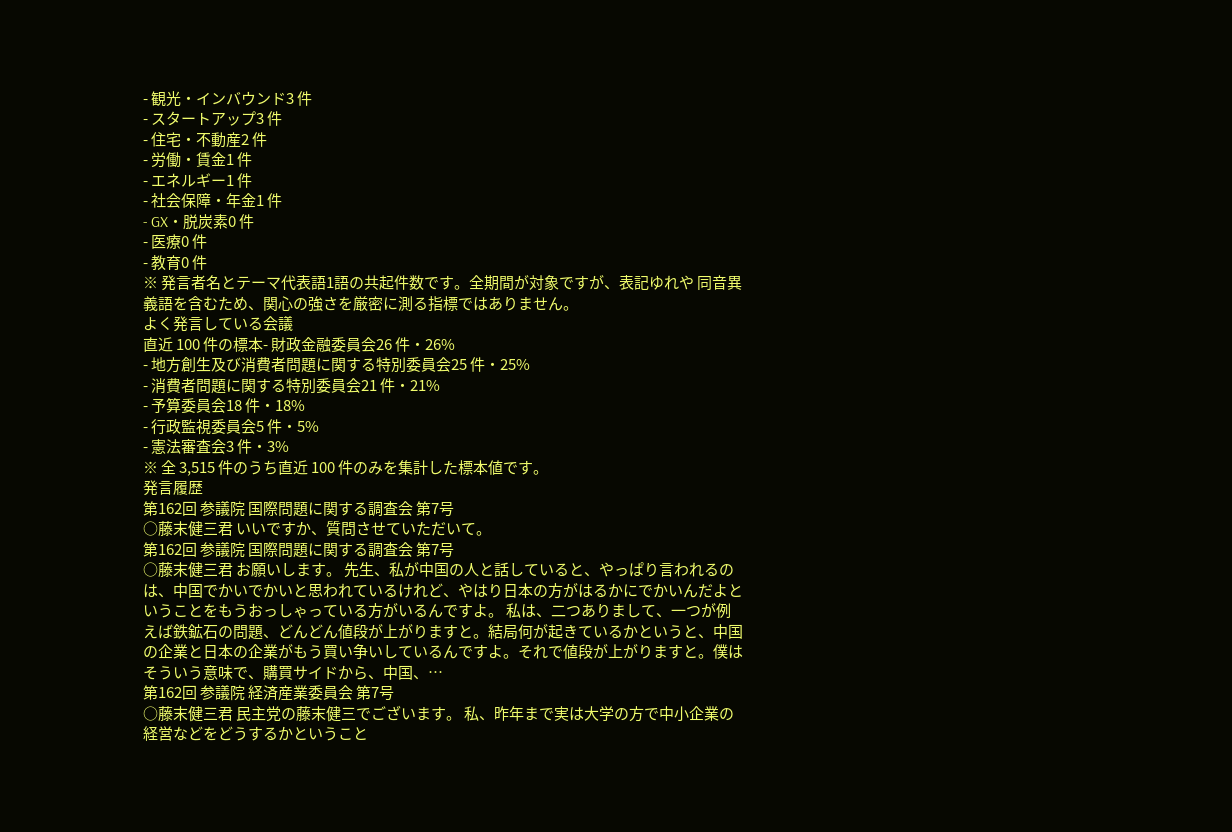- 観光・インバウンド3 件
- スタートアップ3 件
- 住宅・不動産2 件
- 労働・賃金1 件
- エネルギー1 件
- 社会保障・年金1 件
- GX・脱炭素0 件
- 医療0 件
- 教育0 件
※ 発言者名とテーマ代表語1語の共起件数です。全期間が対象ですが、表記ゆれや 同音異義語を含むため、関心の強さを厳密に測る指標ではありません。
よく発言している会議
直近 100 件の標本- 財政金融委員会26 件・26%
- 地方創生及び消費者問題に関する特別委員会25 件・25%
- 消費者問題に関する特別委員会21 件・21%
- 予算委員会18 件・18%
- 行政監視委員会5 件・5%
- 憲法審査会3 件・3%
※ 全 3,515 件のうち直近 100 件のみを集計した標本値です。
発言履歴
第162回 参議院 国際問題に関する調査会 第7号
○藤末健三君 いいですか、質問させていただいて。
第162回 参議院 国際問題に関する調査会 第7号
○藤末健三君 お願いします。 先生、私が中国の人と話していると、やっぱり言われるのは、中国でかいでかいと思われているけれど、やはり日本の方がはるかにでかいんだよということをもうおっしゃっている方がいるんですよ。 私は、二つありまして、一つが例えば鉄鉱石の問題、どんどん値段が上がりますと。結局何が起きているかというと、中国の企業と日本の企業がもう買い争いしているんですよ。それで値段が上がりますと。僕はそういう意味で、購買サイドから、中国、…
第162回 参議院 経済産業委員会 第7号
○藤末健三君 民主党の藤末健三でございます。 私、昨年まで実は大学の方で中小企業の経営などをどうするかということ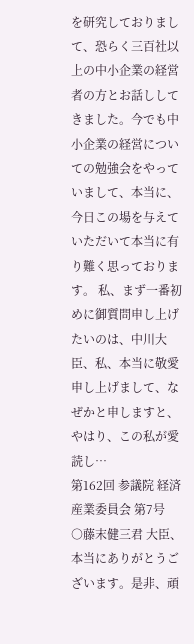を研究しておりまして、恐らく三百社以上の中小企業の経営者の方とお話ししてきました。今でも中小企業の経営についての勉強会をやっていまして、本当に、今日この場を与えていただいて本当に有り難く思っております。 私、まず一番初めに御質問申し上げたいのは、中川大臣、私、本当に敬愛申し上げまして、なぜかと申しますと、やはり、この私が愛読し…
第162回 参議院 経済産業委員会 第7号
○藤末健三君 大臣、本当にありがとうございます。是非、頑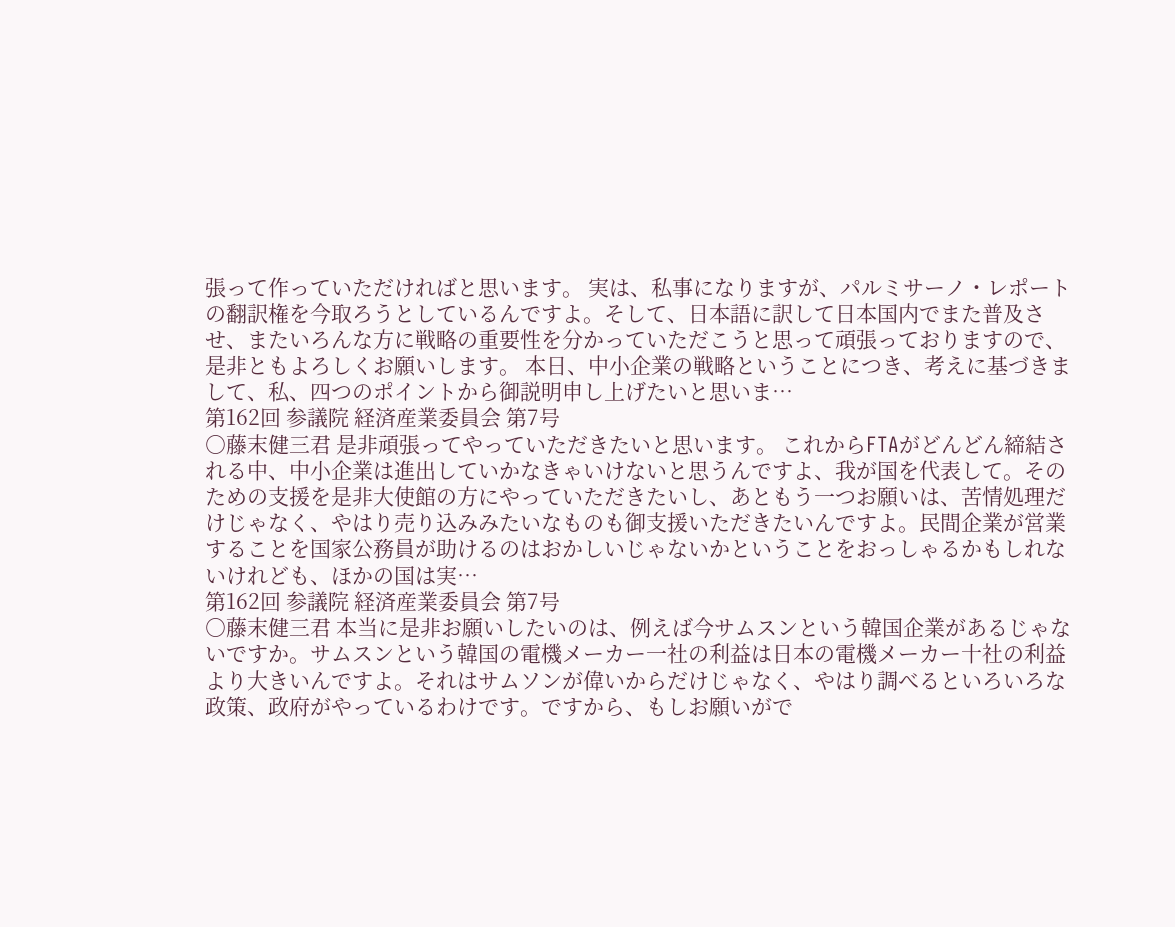張って作っていただければと思います。 実は、私事になりますが、パルミサーノ・レポートの翻訳権を今取ろうとしているんですよ。そして、日本語に訳して日本国内でまた普及させ、またいろんな方に戦略の重要性を分かっていただこうと思って頑張っておりますので、是非ともよろしくお願いします。 本日、中小企業の戦略ということにつき、考えに基づきまして、私、四つのポイントから御説明申し上げたいと思いま…
第162回 参議院 経済産業委員会 第7号
○藤末健三君 是非頑張ってやっていただきたいと思います。 これからFTAがどんどん締結される中、中小企業は進出していかなきゃいけないと思うんですよ、我が国を代表して。そのための支援を是非大使館の方にやっていただきたいし、あともう一つお願いは、苦情処理だけじゃなく、やはり売り込みみたいなものも御支援いただきたいんですよ。民間企業が営業することを国家公務員が助けるのはおかしいじゃないかということをおっしゃるかもしれないけれども、ほかの国は実…
第162回 参議院 経済産業委員会 第7号
○藤末健三君 本当に是非お願いしたいのは、例えば今サムスンという韓国企業があるじゃないですか。サムスンという韓国の電機メーカー一社の利益は日本の電機メーカー十社の利益より大きいんですよ。それはサムソンが偉いからだけじゃなく、やはり調べるといろいろな政策、政府がやっているわけです。ですから、もしお願いがで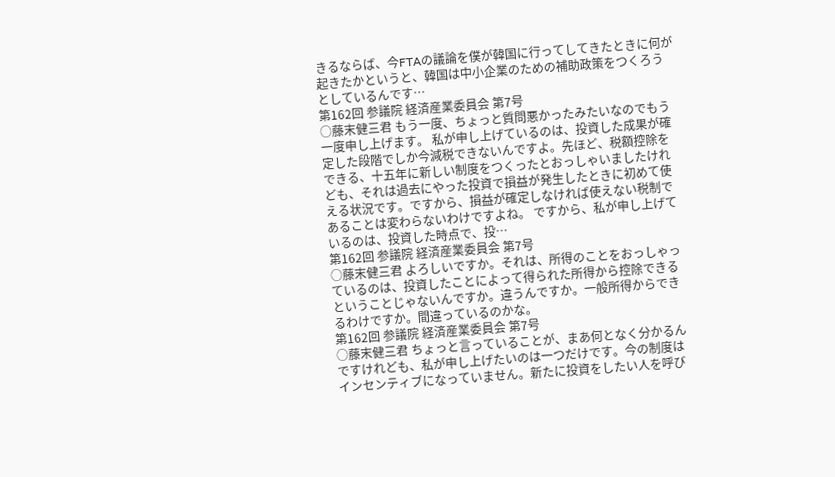きるならば、今FTAの議論を僕が韓国に行ってしてきたときに何が起きたかというと、韓国は中小企業のための補助政策をつくろうとしているんです…
第162回 参議院 経済産業委員会 第7号
○藤末健三君 もう一度、ちょっと質問悪かったみたいなのでもう一度申し上げます。 私が申し上げているのは、投資した成果が確定した段階でしか今減税できないんですよ。先ほど、税額控除をできる、十五年に新しい制度をつくったとおっしゃいましたけれども、それは過去にやった投資で損益が発生したときに初めて使える状況です。ですから、損益が確定しなければ使えない税制であることは変わらないわけですよね。 ですから、私が申し上げているのは、投資した時点で、投…
第162回 参議院 経済産業委員会 第7号
○藤末健三君 よろしいですか。それは、所得のことをおっしゃっているのは、投資したことによって得られた所得から控除できるということじゃないんですか。違うんですか。一般所得からできるわけですか。間違っているのかな。
第162回 参議院 経済産業委員会 第7号
○藤末健三君 ちょっと言っていることが、まあ何となく分かるんですけれども、私が申し上げたいのは一つだけです。今の制度はインセンティブになっていません。新たに投資をしたい人を呼び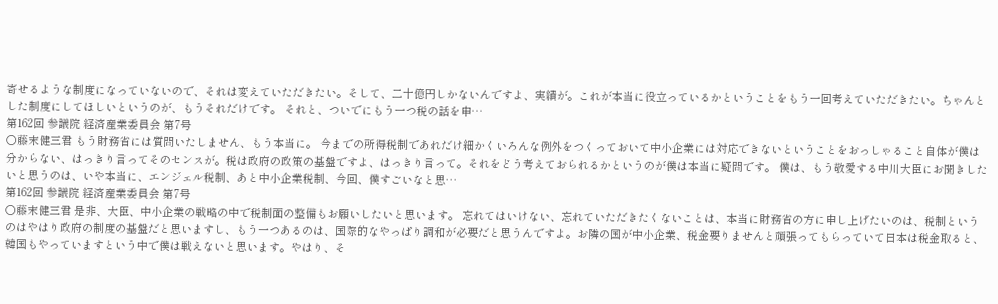寄せるような制度になっていないので、それは変えていただきたい。そして、二十億円しかないんですよ、実績が。これが本当に役立っているかということをもう一回考えていただきたい。ちゃんとした制度にしてほしいというのが、もうそれだけです。 それと、ついでにもう一つ税の話を申…
第162回 参議院 経済産業委員会 第7号
○藤末健三君 もう財務省には質問いたしません、もう本当に。 今までの所得税制であれだけ細かくいろんな例外をつくっておいて中小企業には対応できないということをおっしゃること自体が僕は分からない、はっきり言ってそのセンスが。税は政府の政策の基盤ですよ、はっきり言って。それをどう考えておられるかというのが僕は本当に疑問です。 僕は、もう敬愛する中川大臣にお聞きしたいと思うのは、いや本当に、エンジェル税制、あと中小企業税制、今回、僕すごいなと思…
第162回 参議院 経済産業委員会 第7号
○藤末健三君 是非、大臣、中小企業の戦略の中で税制面の整備もお願いしたいと思います。 忘れてはいけない、忘れていただきたくないことは、本当に財務省の方に申し上げたいのは、税制というのはやはり政府の制度の基盤だと思いますし、もう一つあるのは、国際的なやっぱり調和が必要だと思うんですよ。お隣の国が中小企業、税金要りませんと頑張ってもらっていて日本は税金取ると、韓国もやっていますという中で僕は戦えないと思います。やはり、そ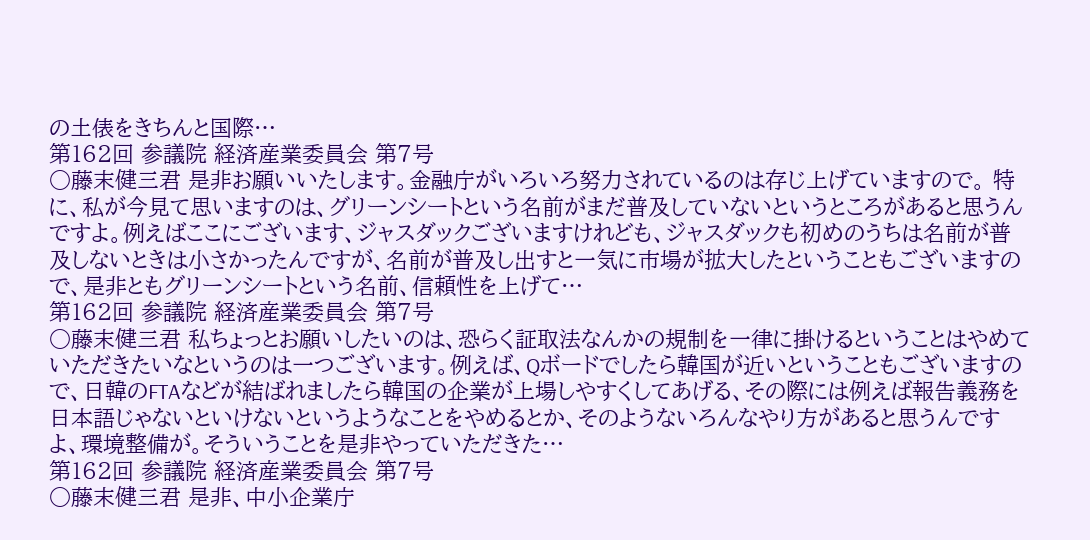の土俵をきちんと国際…
第162回 参議院 経済産業委員会 第7号
○藤末健三君 是非お願いいたします。金融庁がいろいろ努力されているのは存じ上げていますので。 特に、私が今見て思いますのは、グリーンシートという名前がまだ普及していないというところがあると思うんですよ。例えばここにございます、ジャスダックございますけれども、ジャスダックも初めのうちは名前が普及しないときは小さかったんですが、名前が普及し出すと一気に市場が拡大したということもございますので、是非ともグリーンシートという名前、信頼性を上げて…
第162回 参議院 経済産業委員会 第7号
○藤末健三君 私ちょっとお願いしたいのは、恐らく証取法なんかの規制を一律に掛けるということはやめていただきたいなというのは一つございます。例えば、Qボードでしたら韓国が近いということもございますので、日韓のFTAなどが結ばれましたら韓国の企業が上場しやすくしてあげる、その際には例えば報告義務を日本語じゃないといけないというようなことをやめるとか、そのようないろんなやり方があると思うんですよ、環境整備が。そういうことを是非やっていただきた…
第162回 参議院 経済産業委員会 第7号
○藤末健三君 是非、中小企業庁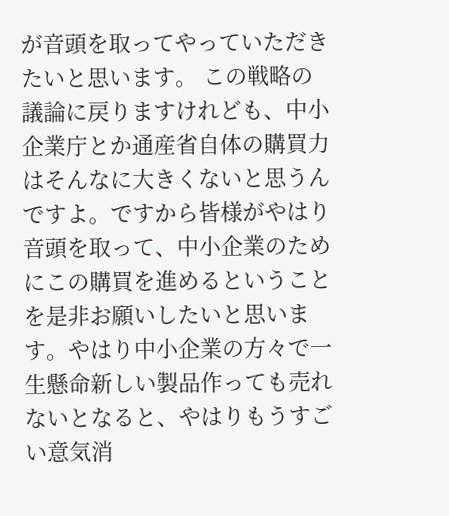が音頭を取ってやっていただきたいと思います。 この戦略の議論に戻りますけれども、中小企業庁とか通産省自体の購買力はそんなに大きくないと思うんですよ。ですから皆様がやはり音頭を取って、中小企業のためにこの購買を進めるということを是非お願いしたいと思います。やはり中小企業の方々で一生懸命新しい製品作っても売れないとなると、やはりもうすごい意気消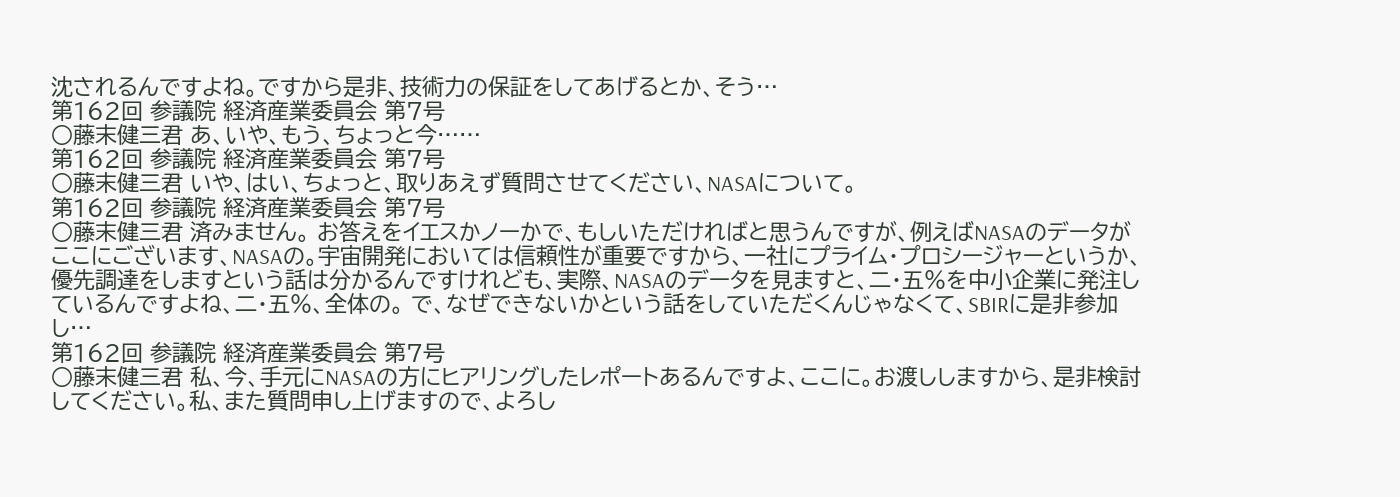沈されるんですよね。ですから是非、技術力の保証をしてあげるとか、そう…
第162回 参議院 経済産業委員会 第7号
○藤末健三君 あ、いや、もう、ちょっと今……
第162回 参議院 経済産業委員会 第7号
○藤末健三君 いや、はい、ちょっと、取りあえず質問させてください、NASAについて。
第162回 参議院 経済産業委員会 第7号
○藤末健三君 済みません。 お答えをイエスかノーかで、もしいただければと思うんですが、例えばNASAのデータがここにございます、NASAの。宇宙開発においては信頼性が重要ですから、一社にプライム・プロシージャーというか、優先調達をしますという話は分かるんですけれども、実際、NASAのデータを見ますと、二・五%を中小企業に発注しているんですよね、二・五%、全体の。 で、なぜできないかという話をしていただくんじゃなくて、SBIRに是非参加し…
第162回 参議院 経済産業委員会 第7号
○藤末健三君 私、今、手元にNASAの方にヒアリングしたレポートあるんですよ、ここに。お渡ししますから、是非検討してください。私、また質問申し上げますので、よろし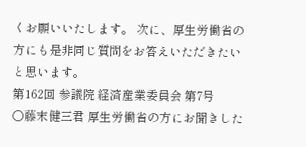くお願いいたします。 次に、厚生労働省の方にも是非同じ質問をお答えいただきたいと思います。
第162回 参議院 経済産業委員会 第7号
○藤末健三君 厚生労働省の方にお聞きした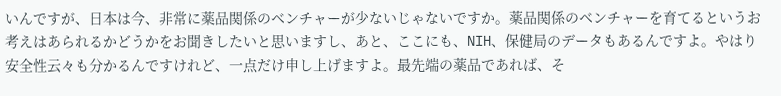いんですが、日本は今、非常に薬品関係のベンチャーが少ないじゃないですか。薬品関係のベンチャーを育てるというお考えはあられるかどうかをお聞きしたいと思いますし、あと、ここにも、NIH、保健局のデータもあるんですよ。やはり安全性云々も分かるんですけれど、一点だけ申し上げますよ。最先端の薬品であれば、そ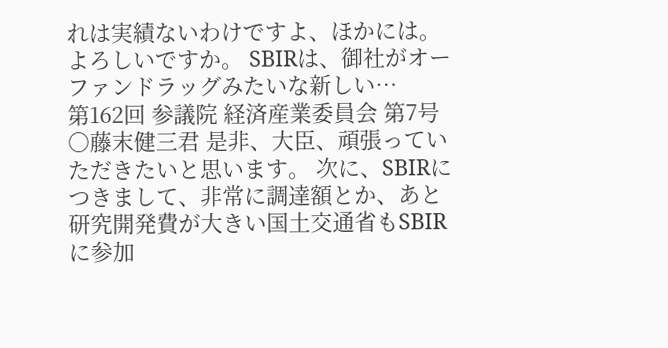れは実績ないわけですよ、ほかには。よろしいですか。 SBIRは、御社がオーファンドラッグみたいな新しい…
第162回 参議院 経済産業委員会 第7号
○藤末健三君 是非、大臣、頑張っていただきたいと思います。 次に、SBIRにつきまして、非常に調達額とか、あと研究開発費が大きい国土交通省もSBIRに参加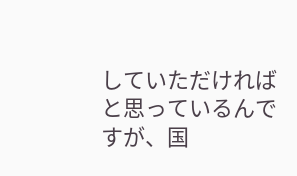していただければと思っているんですが、国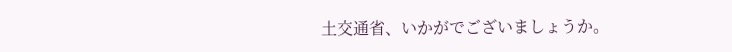土交通省、いかがでございましょうか。